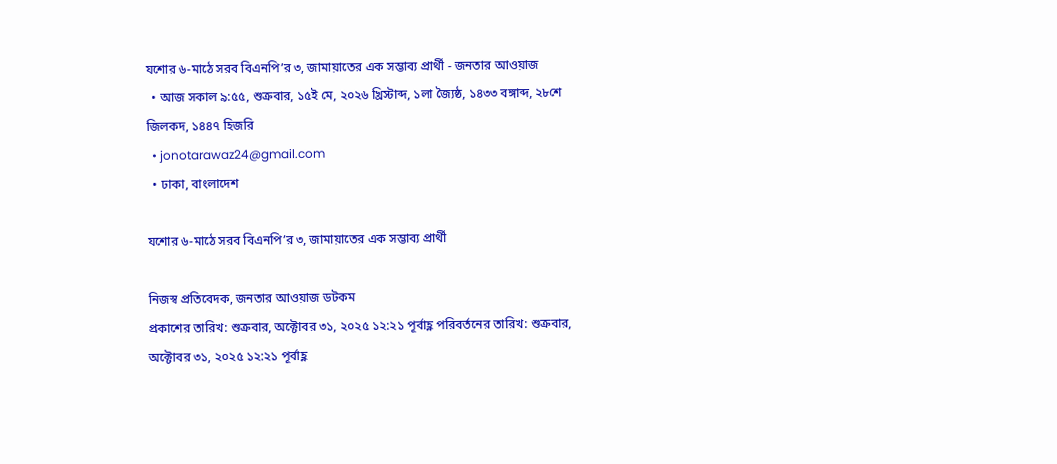যশোর ৬-মাঠে সরব বিএনপি’র ৩, জামায়াতের এক সম্ভাব্য প্রার্থী - জনতার আওয়াজ
  • আজ সকাল ৯:৫৫, শুক্রবার, ১৫ই মে, ২০২৬ খ্রিস্টাব্দ, ১লা জ্যৈষ্ঠ, ১৪৩৩ বঙ্গাব্দ, ২৮শে জিলকদ, ১৪৪৭ হিজরি
  • jonotarawaz24@gmail.com
  • ঢাকা, বাংলাদেশ

যশোর ৬-মাঠে সরব বিএনপি’র ৩, জামায়াতের এক সম্ভাব্য প্রার্থী

নিজস্ব প্রতিবেদক, জনতার আওয়াজ ডটকম
প্রকাশের তারিখ: শুক্রবার, অক্টোবর ৩১, ২০২৫ ১২:২১ পূর্বাহ্ণ পরিবর্তনের তারিখ: শুক্রবার, অক্টোবর ৩১, ২০২৫ ১২:২১ পূর্বাহ্ণ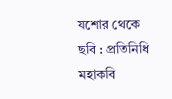যশোর থেকে
ছবি : প্রতিনিধি
মহাকবি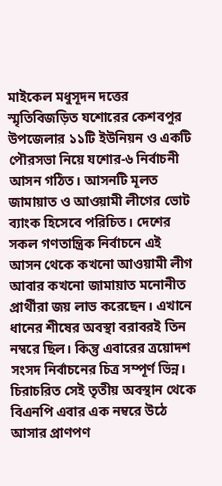মাইকেল মধুসূদন দত্তের স্মৃতিবিজড়িত যশোরের কেশবপুর উপজেলার ১১টি ইউনিয়ন ও একটি পৌরসভা নিয়ে যশোর-৬ নির্বাচনী আসন গঠিত। আসনটি মূলত জামায়াত ও আওয়ামী লীগের ভোট ব্যাংক হিসেবে পরিচিত। দেশের সকল গণতান্ত্রিক নির্বাচনে এই আসন থেকে কখনো আওয়ামী লীগ আবার কখনো জামায়াত মনোনীত প্রার্থীরা জয় লাভ করেছেন। এখানে ধানের শীষের অবস্থা বরাবরই তিন নম্বরে ছিল। কিন্তু এবারের ত্রয়োদশ সংসদ নির্বাচনের চিত্র সম্পূর্ণ ভিন্ন। চিরাচরিত সেই তৃতীয় অবস্থান থেকে বিএনপি এবার এক নম্বরে উঠে আসার প্রাণপণ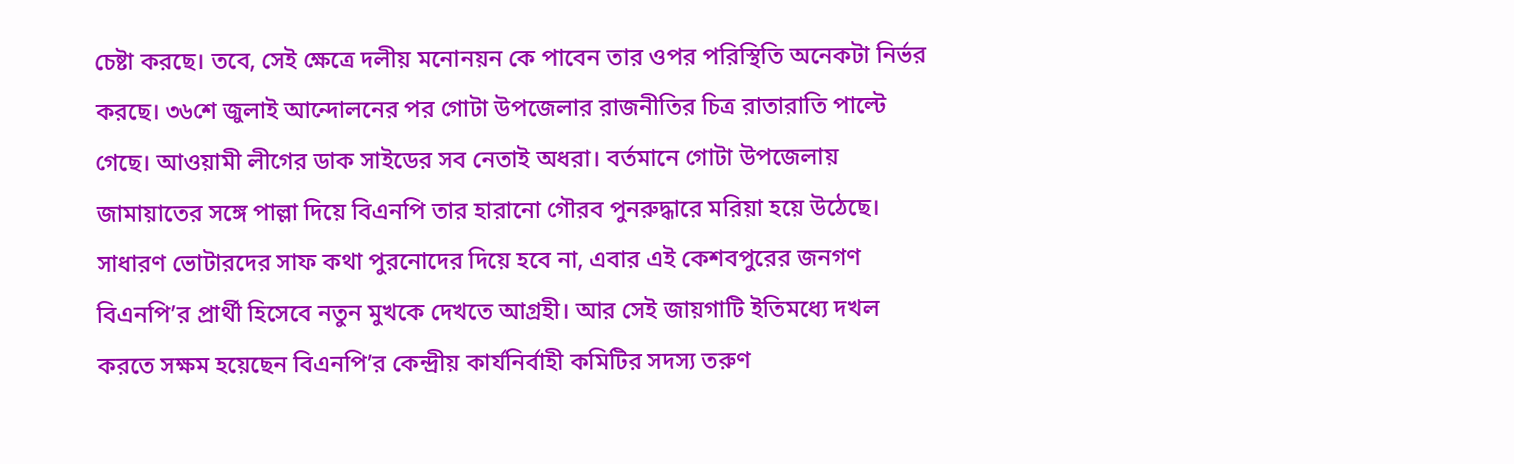চেষ্টা করছে। তবে, সেই ক্ষেত্রে দলীয় মনোনয়ন কে পাবেন তার ওপর পরিস্থিতি অনেকটা নির্ভর করছে। ৩৬শে জুলাই আন্দোলনের পর গোটা উপজেলার রাজনীতির চিত্র রাতারাতি পাল্টে গেছে। আওয়ামী লীগের ডাক সাইডের সব নেতাই অধরা। বর্তমানে গোটা উপজেলায় জামায়াতের সঙ্গে পাল্লা দিয়ে বিএনপি তার হারানো গৌরব পুনরুদ্ধারে মরিয়া হয়ে উঠেছে। সাধারণ ভোটারদের সাফ কথা পুরনোদের দিয়ে হবে না, এবার এই কেশবপুরের জনগণ বিএনপি’র প্রার্থী হিসেবে নতুন মুখকে দেখতে আগ্রহী। আর সেই জায়গাটি ইতিমধ্যে দখল করতে সক্ষম হয়েছেন বিএনপি’র কেন্দ্রীয় কার্যনির্বাহী কমিটির সদস্য তরুণ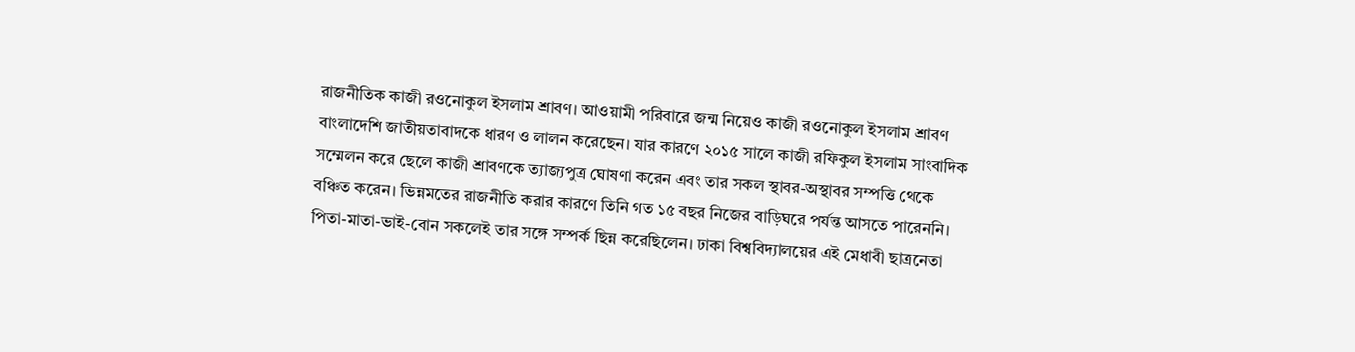রাজনীতিক কাজী রওনোকুল ইসলাম শ্রাবণ। আওয়ামী পরিবারে জন্ম নিয়েও কাজী রওনোকুল ইসলাম শ্রাবণ বাংলাদেশি জাতীয়তাবাদকে ধারণ ও লালন করেছেন। যার কারণে ২০১৫ সালে কাজী রফিকুল ইসলাম সাংবাদিক সম্মেলন করে ছেলে কাজী শ্রাবণকে ত্যাজ্যপুত্র ঘোষণা করেন এবং তার সকল স্থাবর-অস্থাবর সম্পত্তি থেকে বঞ্চিত করেন। ভিন্নমতের রাজনীতি করার কারণে তিনি গত ১৫ বছর নিজের বাড়িঘরে পর্যন্ত আসতে পারেননি। পিতা-মাতা-ভাই-বোন সকলেই তার সঙ্গে সম্পর্ক ছিন্ন করেছিলেন। ঢাকা বিশ্ববিদ্যালয়ের এই মেধাবী ছাত্রনেতা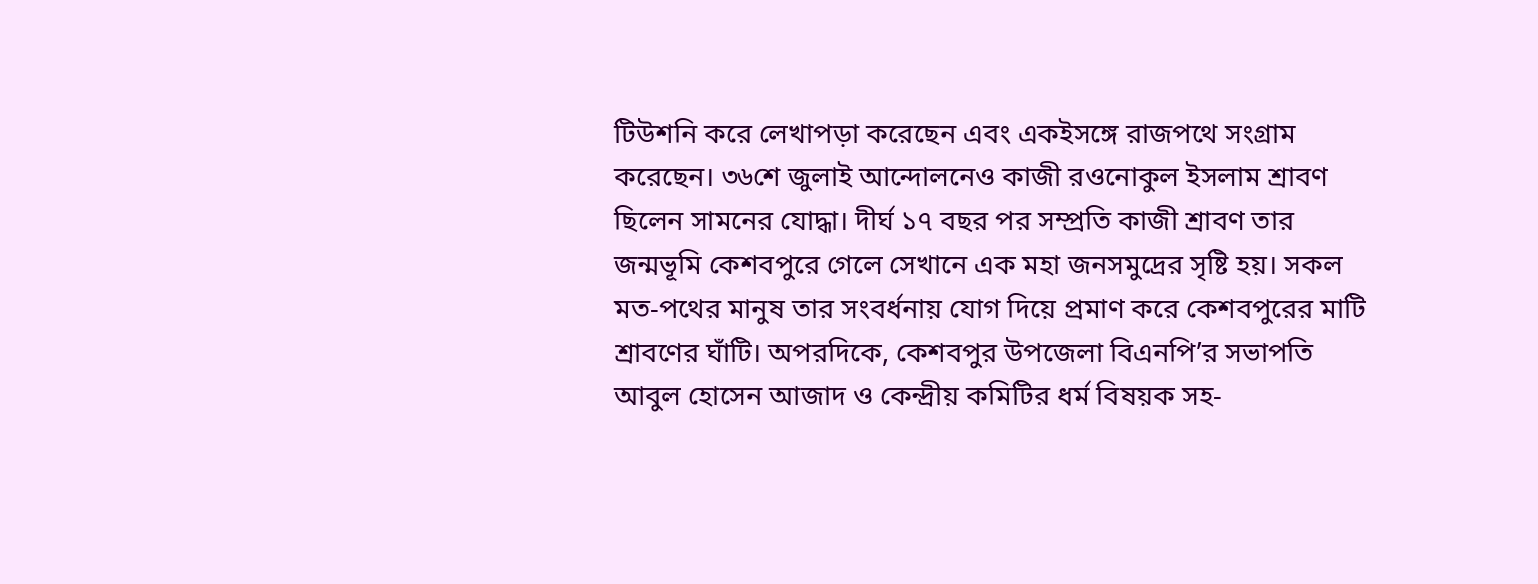টিউশনি করে লেখাপড়া করেছেন এবং একইসঙ্গে রাজপথে সংগ্রাম করেছেন। ৩৬শে জুলাই আন্দোলনেও কাজী রওনোকুল ইসলাম শ্রাবণ ছিলেন সামনের যোদ্ধা। দীর্ঘ ১৭ বছর পর সম্প্রতি কাজী শ্রাবণ তার জন্মভূমি কেশবপুরে গেলে সেখানে এক মহা জনসমুদ্রের সৃষ্টি হয়। সকল মত-পথের মানুষ তার সংবর্ধনায় যোগ দিয়ে প্রমাণ করে কেশবপুরের মাটি শ্রাবণের ঘাঁটি। অপরদিকে, কেশবপুর উপজেলা বিএনপি’র সভাপতি আবুল হোসেন আজাদ ও কেন্দ্রীয় কমিটির ধর্ম বিষয়ক সহ-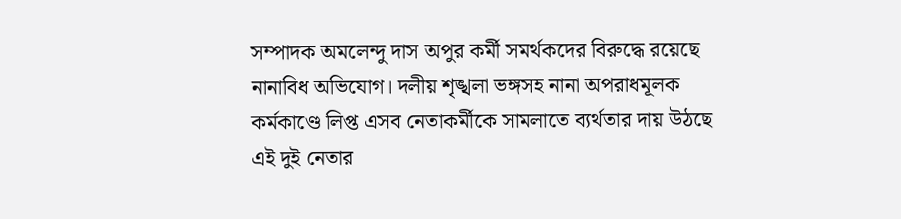সম্পাদক অমলেন্দু দাস অপুর কর্মী সমর্থকদের বিরুদ্ধে রয়েছে নানাবিধ অভিযোগ। দলীয় শৃঙ্খলা ভঙ্গসহ নানা অপরাধমূলক কর্মকাণ্ডে লিপ্ত এসব নেতাকর্মীকে সামলাতে ব্যর্থতার দায় উঠছে এই দুই নেতার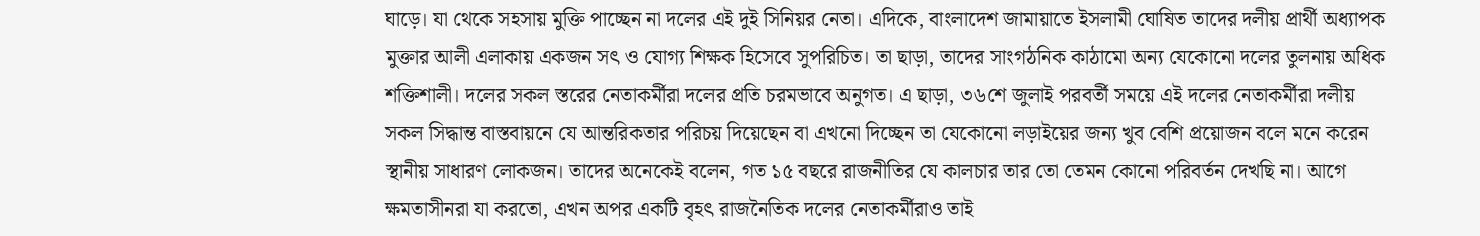ঘাড়ে। যা থেকে সহসায় মুক্তি পাচ্ছেন না দলের এই দুই সিনিয়র নেতা। এদিকে, বাংলাদেশ জামায়াতে ইসলামী ঘোষিত তাদের দলীয় প্রার্থী অধ্যাপক মুক্তার আলী এলাকায় একজন সৎ ও যোগ্য শিক্ষক হিসেবে সুপরিচিত। তা ছাড়া, তাদের সাংগঠনিক কাঠামো অন্য যেকোনো দলের তুলনায় অধিক শক্তিশালী। দলের সকল স্তরের নেতাকর্মীরা দলের প্রতি চরমভাবে অনুগত। এ ছাড়া, ৩৬শে জুলাই পরবর্তী সময়ে এই দলের নেতাকর্মীরা দলীয় সকল সিদ্ধান্ত বাস্তবায়নে যে আন্তরিকতার পরিচয় দিয়েছেন বা এখনো দিচ্ছেন তা যেকোনো লড়াইয়ের জন্য খুব বেশি প্রয়োজন বলে মনে করেন স্থানীয় সাধারণ লোকজন। তাদের অনেকেই বলেন, গত ১৫ বছরে রাজনীতির যে কালচার তার তো তেমন কোনো পরিবর্তন দেখছি না। আগে ক্ষমতাসীনরা যা করতো, এখন অপর একটি বৃহৎ রাজনৈতিক দলের নেতাকর্মীরাও তাই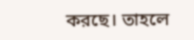করছে। তাহলে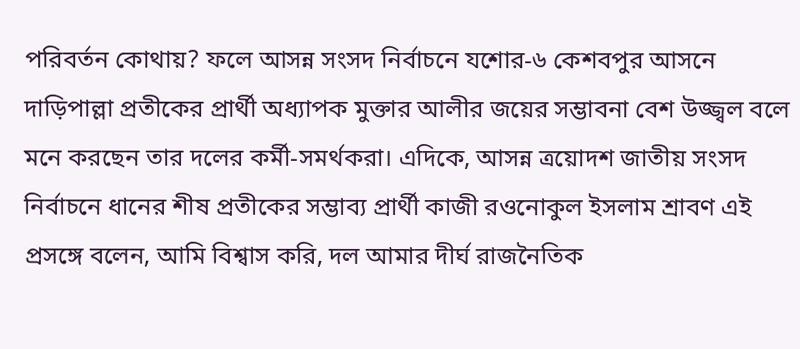পরিবর্তন কোথায়? ফলে আসন্ন সংসদ নির্বাচনে যশোর-৬ কেশবপুর আসনে দাড়িপাল্লা প্রতীকের প্রার্থী অধ্যাপক মুক্তার আলীর জয়ের সম্ভাবনা বেশ উজ্জ্বল বলে মনে করছেন তার দলের কর্মী-সমর্থকরা। এদিকে, আসন্ন ত্রয়োদশ জাতীয় সংসদ নির্বাচনে ধানের শীষ প্রতীকের সম্ভাব্য প্রার্থী কাজী রওনোকুল ইসলাম শ্রাবণ এই প্রসঙ্গে বলেন, আমি বিশ্বাস করি, দল আমার দীর্ঘ রাজনৈতিক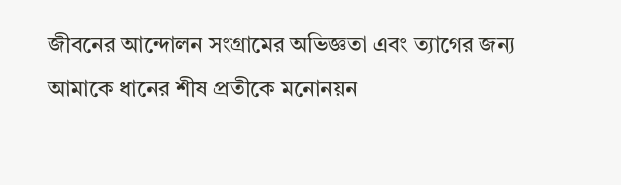জীবনের আন্দোলন সংগ্রামের অভিজ্ঞতা এবং ত্যাগের জন্য আমাকে ধানের শীষ প্রতীকে মনোনয়ন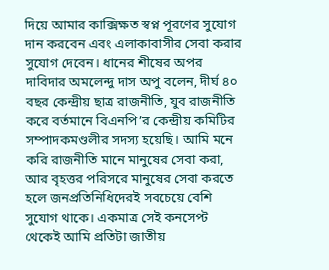দিয়ে আমার কাক্সিক্ষত স্বপ্ন পূরণের সুযোগ দান করবেন এবং এলাকাবাসীর সেবা করার সুযোগ দেবেন। ধানের শীষের অপর দাবিদার অমলেন্দু দাস অপু বলেন, দীর্ঘ ৪০ বছর কেন্দ্রীয় ছাত্র রাজনীতি, যুব রাজনীতি করে বর্তমানে বিএনপি’র কেন্দ্রীয় কমিটির সম্পাদকমণ্ডলীর সদস্য হয়েছি। আমি মনে করি রাজনীতি মানে মানুষের সেবা করা, আর বৃহত্তর পরিসরে মানুষের সেবা করতে হলে জনপ্রতিনিধিদেরই সবচেয়ে বেশি সুযোগ থাকে। একমাত্র সেই কনসেপ্ট থেকেই আমি প্রতিটা জাতীয়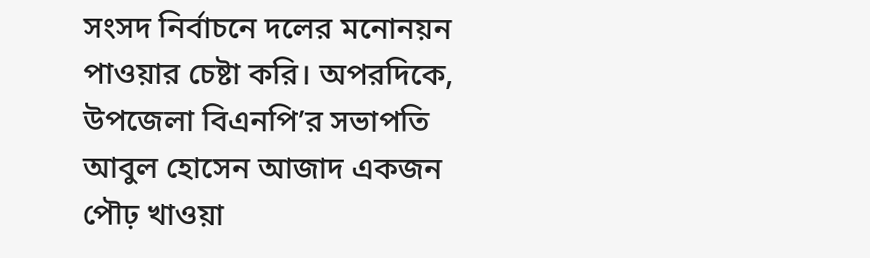সংসদ নির্বাচনে দলের মনোনয়ন পাওয়ার চেষ্টা করি। অপরদিকে, উপজেলা বিএনপি’র সভাপতি আবুল হোসেন আজাদ একজন পৌঢ় খাওয়া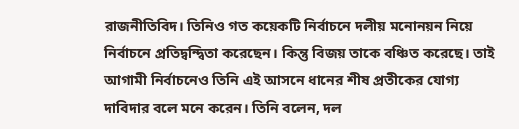রাজনীতিবিদ। তিনিও গত কয়েকটি নির্বাচনে দলীয় মনোনয়ন নিয়ে নির্বাচনে প্রতিদ্বন্দ্বিতা করেছেন। কিন্তু বিজয় তাকে বঞ্চিত করেছে। তাই আগামী নির্বাচনেও তিনি এই আসনে ধানের শীষ প্রতীকের যোগ্য দাবিদার বলে মনে করেন। তিনি বলেন, দল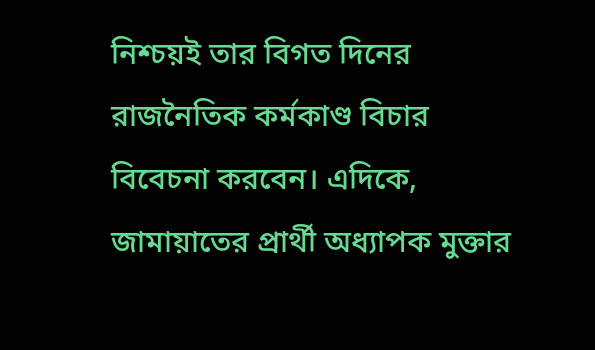নিশ্চয়ই তার বিগত দিনের রাজনৈতিক কর্মকাণ্ড বিচার বিবেচনা করবেন। এদিকে, জামায়াতের প্রার্থী অধ্যাপক মুক্তার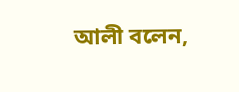আলী বলেন,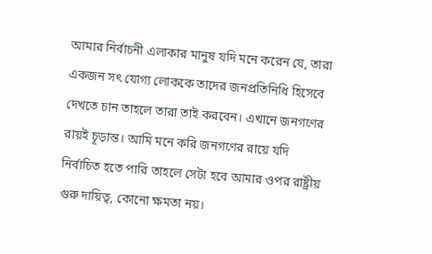আমার নির্বাচনী এলাকার মানুষ যদি মনে করেন যে, তারা একজন সৎ যোগ্য লোককে তাদের জনপ্রতিনিধি হিসেবে দেখতে চান তাহলে তারা তাই করবেন। এখানে জনগণের রায়ই চূড়ান্ত। আমি মনে করি জনগণের রায়ে যদি নির্বাচিত হতে পারি তাহলে সেটা হবে আমার ওপর রাষ্ট্রীয় গুরু দায়িত্ব, কোনো ক্ষমতা নয়।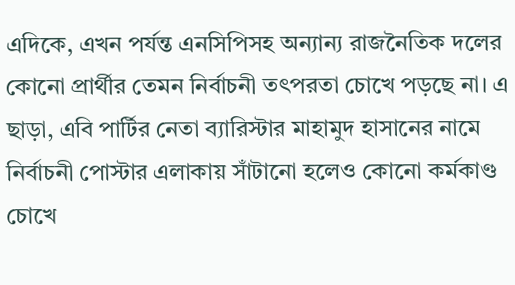এদিকে, এখন পর্যন্ত এনসিপিসহ অন্যান্য রাজনৈতিক দলের কোনো প্রার্থীর তেমন নির্বাচনী তৎপরতা চোখে পড়ছে না। এ ছাড়া, এবি পার্টির নেতা ব্যারিস্টার মাহামুদ হাসানের নামে নির্বাচনী পোস্টার এলাকায় সাঁটানো হলেও কোনো কর্মকাণ্ড চোখে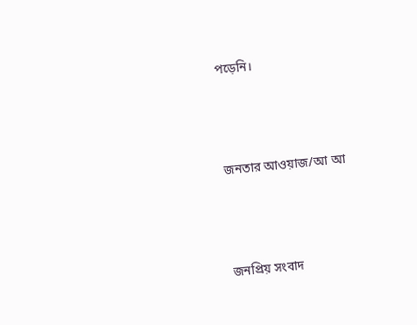পড়েনি।



জনতার আওয়াজ/আ আ



জনপ্রিয় সংবাদ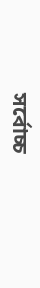সর্বোচ্চ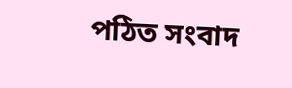পঠিত সংবাদ